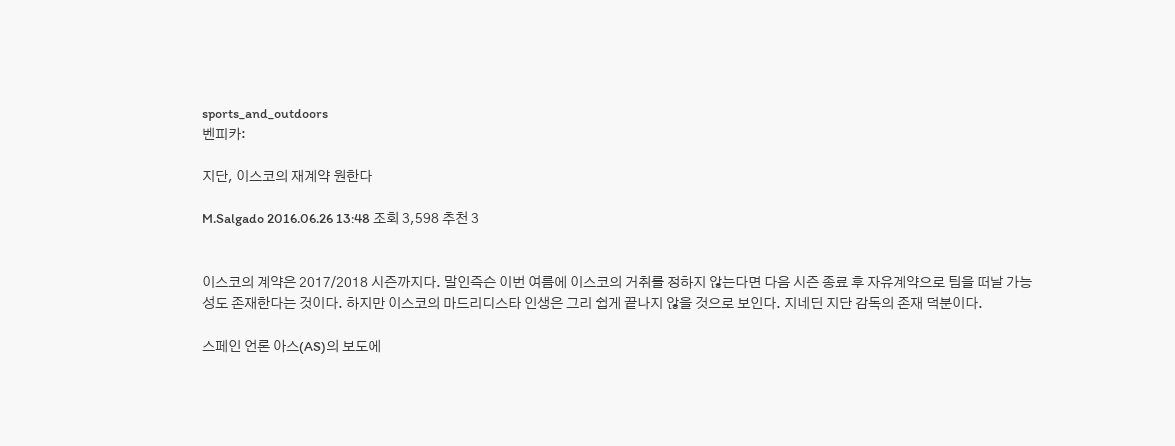sports_and_outdoors
벤피카:

지단, 이스코의 재계약 원한다

M.Salgado 2016.06.26 13:48 조회 3,598 추천 3


이스코의 계약은 2017/2018 시즌까지다. 말인즉슨 이번 여름에 이스코의 거취를 정하지 않는다면 다음 시즌 종료 후 자유계약으로 팀을 떠날 가능성도 존재한다는 것이다. 하지만 이스코의 마드리디스타 인생은 그리 쉽게 끝나지 않을 것으로 보인다. 지네딘 지단 감독의 존재 덕분이다.

스페인 언론 아스(AS)의 보도에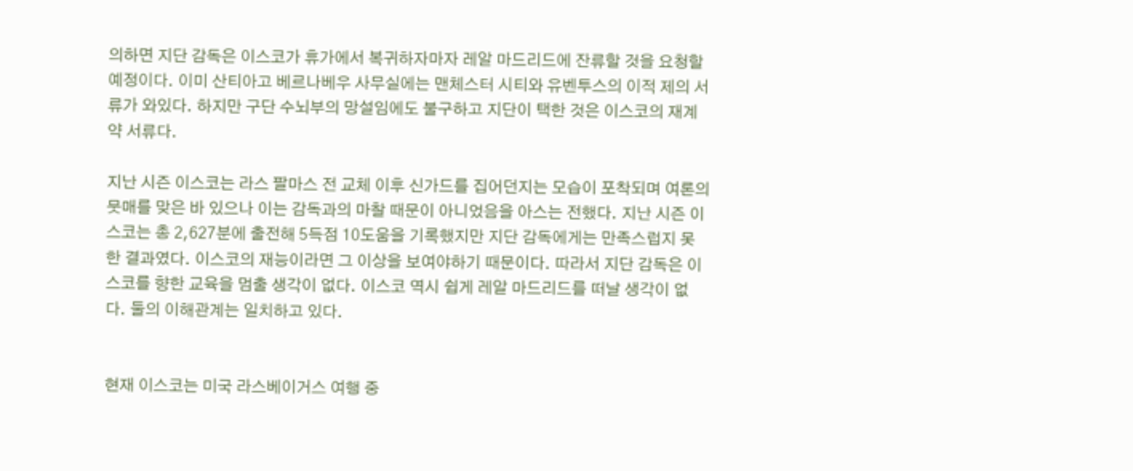의하면 지단 감독은 이스코가 휴가에서 복귀하자마자 레알 마드리드에 잔류할 것을 요청할 예정이다. 이미 산티아고 베르나베우 사무실에는 맨체스터 시티와 유벤투스의 이적 제의 서류가 와있다. 하지만 구단 수뇌부의 망설임에도 불구하고 지단이 택한 것은 이스코의 재계약 서류다.

지난 시즌 이스코는 라스 팔마스 전 교체 이후 신가드를 집어던지는 모습이 포착되며 여론의 뭇매를 맞은 바 있으나 이는 감독과의 마찰 때문이 아니었음을 아스는 전했다. 지난 시즌 이스코는 총 2,627분에 출전해 5득점 10도움을 기록했지만 지단 감독에게는 만족스럽지 못한 결과였다. 이스코의 재능이라면 그 이상을 보여야하기 때문이다. 따라서 지단 감독은 이스코를 향한 교육을 멈출 생각이 없다. 이스코 역시 쉽게 레알 마드리드를 떠날 생각이 없다. 둘의 이해관계는 일치하고 있다.


현재 이스코는 미국 라스베이거스 여행 중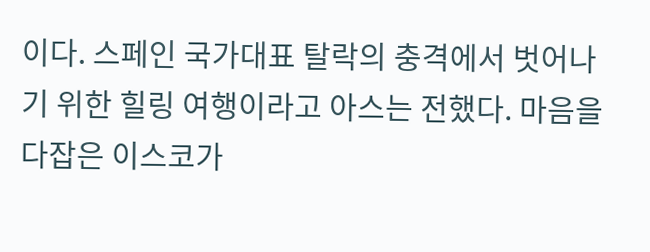이다. 스페인 국가대표 탈락의 충격에서 벗어나기 위한 힐링 여행이라고 아스는 전했다. 마음을 다잡은 이스코가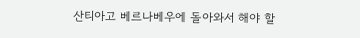산티아고 베르나베우에 돌아와서 해야 할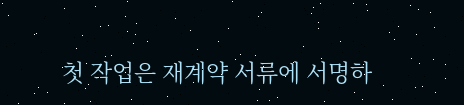첫 작업은 재계약 서류에 서명하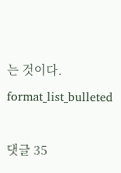는 것이다.
format_list_bulleted

댓글 35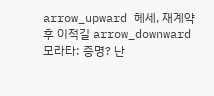arrow_upward 헤세, 재계약 후 이적길 arrow_downward 모라타: 증명? 난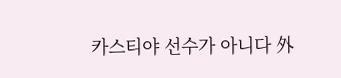카스티야 선수가 아니다 外